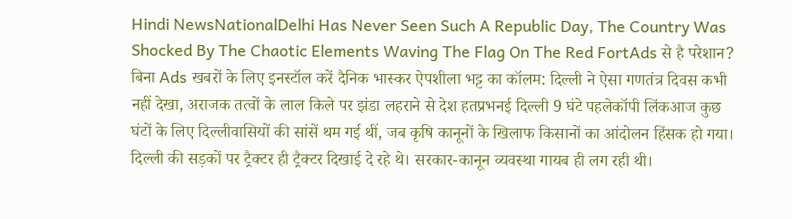Hindi NewsNationalDelhi Has Never Seen Such A Republic Day, The Country Was Shocked By The Chaotic Elements Waving The Flag On The Red FortAds से है परेशान? बिना Ads खबरों के लिए इनस्टॉल करें दैनिक भास्कर ऐपशीला भट्ट का कॉलम: दिल्ली ने ऐसा गणतंत्र दिवस कभी नहीं देखा, अराजक तत्वों के लाल किले पर झंडा लहराने से देश हतप्रभनई दिल्ली 9 घंटे पहलेकॉपी लिंकआज कुछ घंटों के लिए दिल्लीवासियों की सांसें थम गई थीं, जब कृषि कानूनों के खिलाफ किसानों का आंदोलन हिंसक हो गया। दिल्ली की सड़कों पर ट्रैक्टर ही ट्रैक्टर दिखाई दे रहे थे। सरकार-कानून व्यवस्था गायब ही लग रही थी।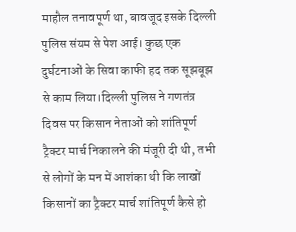माहौल तनावपूर्ण था, बावजूद इसके दिल्ली पुलिस संयम से पेश आई। कुछ एक दुर्घटनाओं के सिवा काफी हद तक सूझबूझ से काम लिया।दिल्ली पुलिस ने गणतंत्र दिवस पर किसान नेताओं को शांतिपूर्ण ट्रैक्टर मार्च निकालने की मंजूरी दी थी, तभी से लोगों के मन में आशंका थी कि लाखों किसानों का ट्रैक्टर मार्च शांतिपूर्ण कैसे हो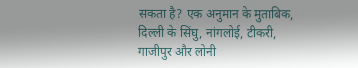सकता है? एक अनुमान के मुताबिक, दिल्ली के सिंघु, नांगलोई, टीकरी, गाजीपुर और लोनी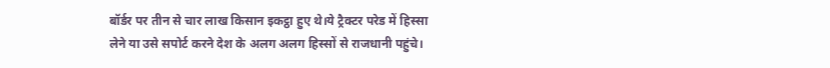बॉर्डर पर तीन से चार लाख किसान इकट्ठा हुए थे।ये ट्रैक्टर परेड में हिस्सा लेने या उसे सपोर्ट करने देश के अलग अलग हिस्सों से राजधानी पहुंचे।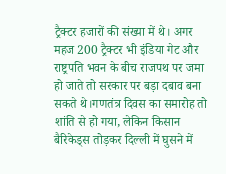ट्रैक्टर हजारों की संख्या में थे। अगर महज 200 ट्रैक्टर भी इंडिया गेट और राष्ट्रपति भवन के बीच राजपथ पर जमा हो जाते तो सरकार पर बड़ा दबाव बना सकते थे।गणतंत्र दिवस का समारोह तो शांति से हो गया, लेकिन किसान बैरिकेड्स तोड़कर दिल्ली में घुसने में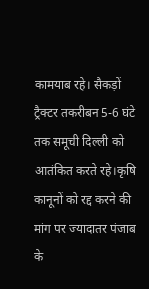कामयाब रहे। सैकड़ों ट्रैक्टर तकरीबन 5-6 घंटे तक समूची दिल्ली को आतंकित करते रहे।कृषि कानूनों को रद्द करने की मांग पर ज्यादातर पंजाब के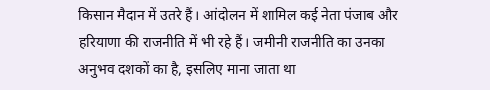किसान मैदान में उतरे हैं। आंदोलन में शामिल कई नेता पंजाब और हरियाणा की राजनीति में भी रहे हैं। जमीनी राजनीति का उनका अनुभव दशकों का है, इसलिए माना जाता था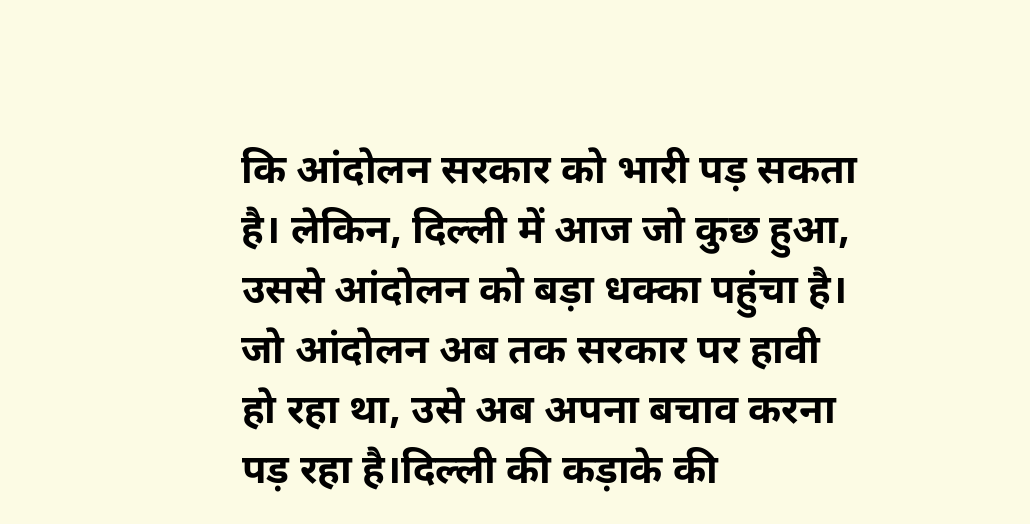कि आंदोलन सरकार को भारी पड़ सकता है। लेकिन, दिल्ली में आज जो कुछ हुआ, उससे आंदोलन को बड़ा धक्का पहुंचा है। जो आंदोलन अब तक सरकार पर हावी हो रहा था, उसे अब अपना बचाव करना पड़ रहा है।दिल्ली की कड़ाके की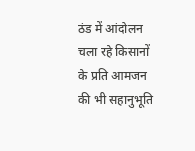ठंड में आंदोलन चला रहे किसानों के प्रति आमजन की भी सहानुभूति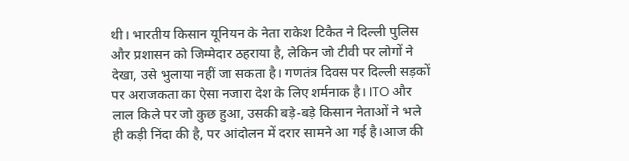थी। भारतीय किसान यूनियन के नेता राकेश टिकैत ने दिल्ली पुलिस और प्रशासन को जिम्मेदार ठहराया है, लेकिन जो टीवी पर लोगों ने देखा, उसे भुलाया नहीं जा सकता है। गणतंत्र दिवस पर दिल्ली सड़कों पर अराजकता का ऐसा नजारा देश के लिए शर्मनाक है। ITO और लाल किले पर जो कुछ हुआ, उसकी बड़े-बड़े किसान नेताओं ने भले ही कड़ी निंदा की है, पर आंदोलन में दरार सामने आ गई है।आज की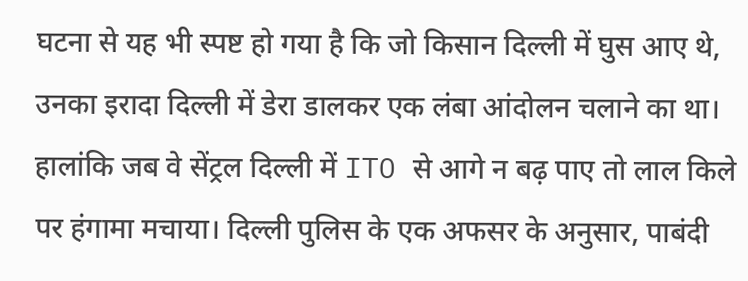घटना से यह भी स्पष्ट हो गया है कि जो किसान दिल्ली में घुस आए थे, उनका इरादा दिल्ली में डेरा डालकर एक लंबा आंदोलन चलाने का था। हालांकि जब वे सेंट्रल दिल्ली में ITO से आगे न बढ़ पाए तो लाल किले पर हंगामा मचाया। दिल्ली पुलिस के एक अफसर के अनुसार, पाबंदी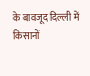के बावजूद दिल्ली में किसानों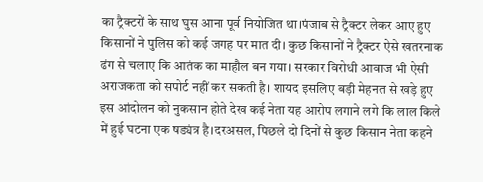का ट्रैक्टरों के साथ घुस आना पूर्व नियोजित था।पंजाब से ट्रैक्टर लेकर आए हुए किसानों ने पुलिस को कई जगह पर मात दी। कुछ किसानों ने ट्रैक्टर ऐसे खतरनाक ढंग से चलाए कि आतंक का माहौल बन गया। सरकार विरोधी आवाज भी ऐसी अराजकता को सपोर्ट नहीं कर सकती है। शायद इसलिए बड़ी मेहनत से खड़े हुए इस आंदोलन को नुकसान होते देख कई नेता यह आरोप लगाने लगे कि लाल किले में हुई घटना एक षड्यंत्र है।दरअसल, पिछले दो दिनों से कुछ किसान नेता कहने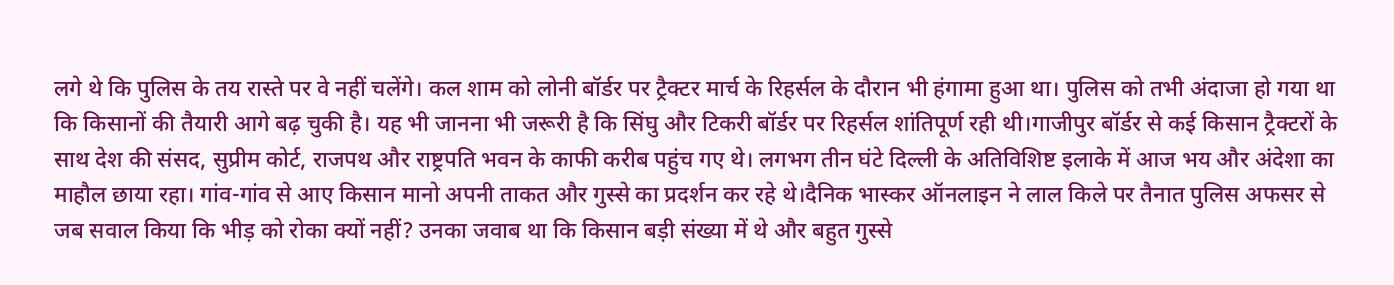लगे थे कि पुलिस के तय रास्ते पर वे नहीं चलेंगे। कल शाम को लोनी बॉर्डर पर ट्रैक्टर मार्च के रिहर्सल के दौरान भी हंगामा हुआ था। पुलिस को तभी अंदाजा हो गया था कि किसानों की तैयारी आगे बढ़ चुकी है। यह भी जानना भी जरूरी है कि सिंघु और टिकरी बॉर्डर पर रिहर्सल शांतिपूर्ण रही थी।गाजीपुर बॉर्डर से कई किसान ट्रैक्टरों के साथ देश की संसद, सुप्रीम कोर्ट, राजपथ और राष्ट्रपति भवन के काफी करीब पहुंच गए थे। लगभग तीन घंटे दिल्ली के अतिविशिष्ट इलाके में आज भय और अंदेशा का माहौल छाया रहा। गांव-गांव से आए किसान मानो अपनी ताकत और गुस्से का प्रदर्शन कर रहे थे।दैनिक भास्कर ऑनलाइन ने लाल किले पर तैनात पुलिस अफसर से जब सवाल किया कि भीड़ को रोका क्यों नहीं? उनका जवाब था कि किसान बड़ी संख्या में थे और बहुत गुस्से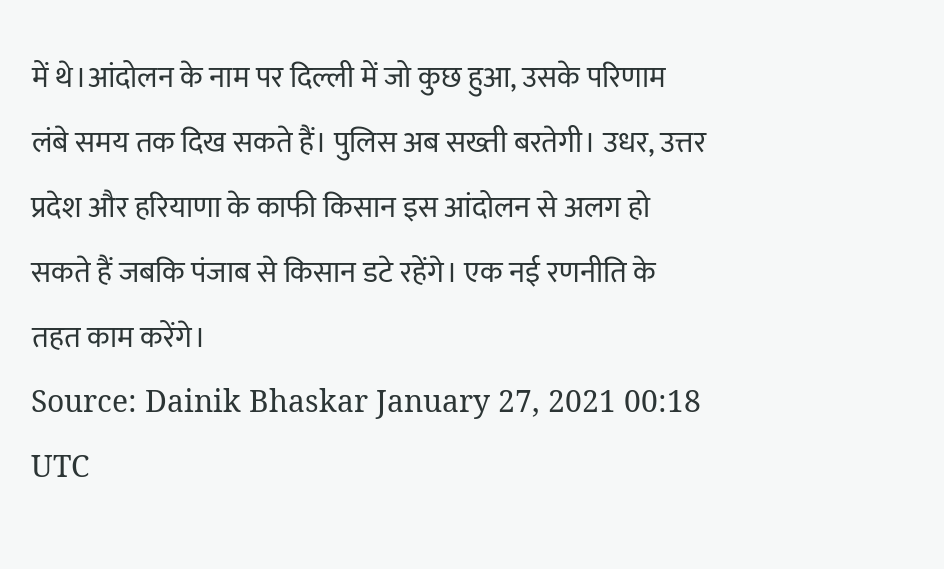में थे।आंदोलन के नाम पर दिल्ली में जो कुछ हुआ, उसके परिणाम लंबे समय तक दिख सकते हैं। पुलिस अब सख्ती बरतेगी। उधर, उत्तर प्रदेश और हरियाणा के काफी किसान इस आंदोलन से अलग हो सकते हैं जबकि पंजाब से किसान डटे रहेंगे। एक नई रणनीति के तहत काम करेंगे।
Source: Dainik Bhaskar January 27, 2021 00:18 UTC